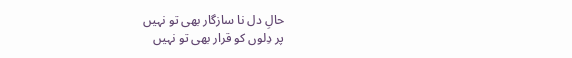حالِ دل نا سازگار بھی تو نہیں
پر دِلوں کو قرار بھی تو نہیں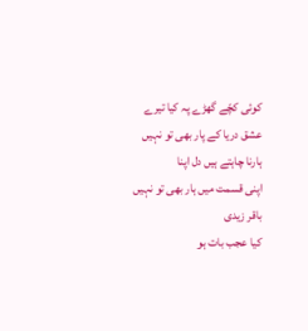کوئی کچّے گھڑے پہ کیا تیرے
عشق دریا کے پار بھی تو نہیں
ہارنا چاہتے ہیں دل اپنا
اپنی قسمت میں ہار بھی تو نہیں
باقر زیدی
کیا عجب بات ہو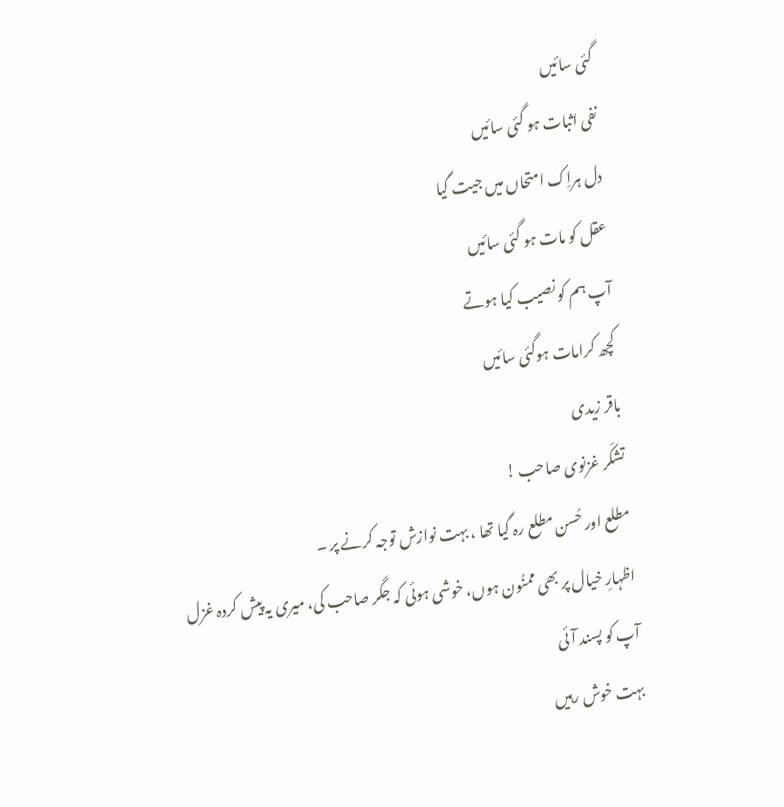گئی سائیں
نفی اثبات ہو گئی سائیں
دل ہراِک امتحاں میں جیت گیا
عقل کو مات ہو گئی سائیں
آپ ہم کو نصیب کیا ہوتے
کچھ کرامات ہوگئی سائیں
باقر زیدی
تشکّر غزنوی صاحب !
مطلع اور حُسن مطلع رہ گیا تھا ، بہت نوازش توجہ کرنے پر ۔
اظہارِ خیال پر بھی ممنُون ہوں، خوشی ہوئی کہ جگر صاحب کی، میری یہ پیش کردہ غزل
آپ کو پسند آئی
بہت خوش رہیں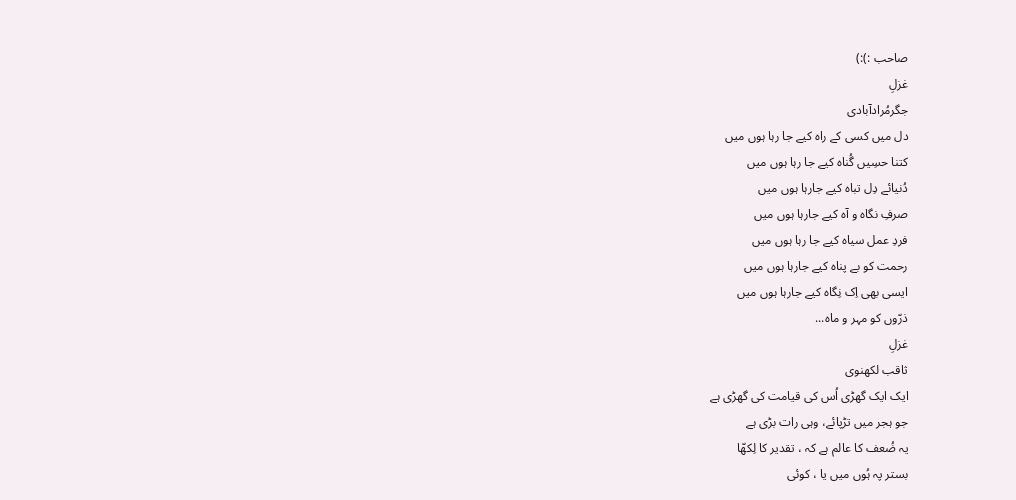صاحب :):)
غزلِ
جگرمُرادآبادی
دل میں کسی کے راہ کیے جا رہا ہوں میں
کتنا حسِیں گُناہ کیے جا رہا ہوں میں
دُنیائے دِل تباہ کیے جارہا ہوں میں
صرفِ نگاہ و آہ کیے جارہا ہوں میں
فردِ عمل سیاہ کیے جا رہا ہوں میں
رحمت کو بے پناہ کیے جارہا ہوں میں
ایسی بھی اِک نِگاہ کیے جارہا ہوں میں
ذرّوں کو مہر و ماہ...
غزلِ
ثاقب لکھنوی
ایک ایک گھڑی اُس کی قیامت کی گھڑی ہے
جو ہجر میں تڑپائے، وہی رات بڑی ہے
یہ ضُعف کا عالم ہے کہ ، تقدیر کا لِکھّا
بستر پہ ہُوں میں یا ، کوئی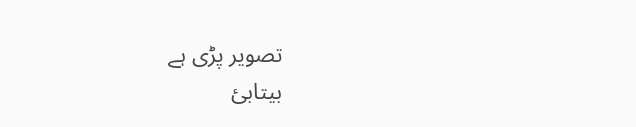تصویر پڑی ہے
بیتابئ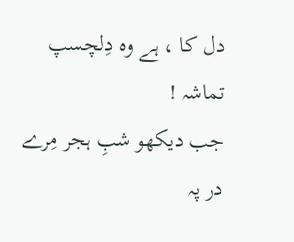دل کا ، ہے وہ دِلچسپ تماشہ !
جب دیکھو شبِ ہجر مِرے در پہ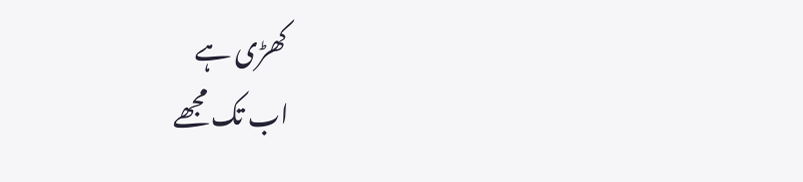کھڑی ہے
اب تک مجھے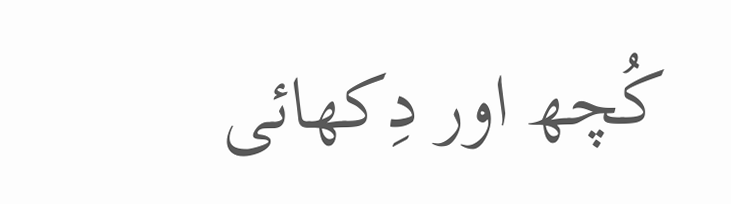کُچھ اور دِکھائی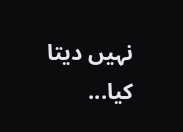نہیں دیتا
کیا...